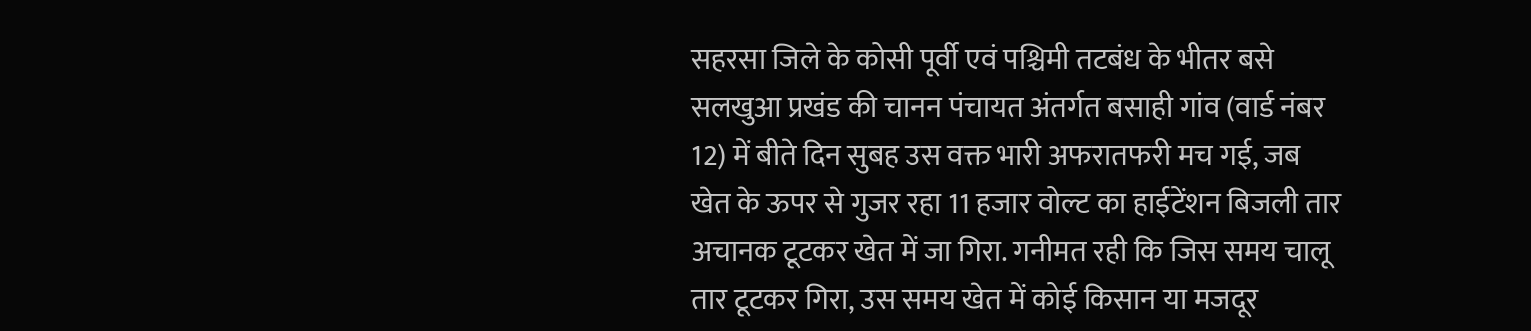सहरसा जिले के कोसी पूर्वी एवं पश्चिमी तटबंध के भीतर बसे सलखुआ प्रखंड की चानन पंचायत अंतर्गत बसाही गांव (वार्ड नंबर 12) में बीते दिन सुबह उस वक्त भारी अफरातफरी मच गई, जब खेत के ऊपर से गुजर रहा 11 हजार वोल्ट का हाईटेंशन बिजली तार अचानक टूटकर खेत में जा गिरा. गनीमत रही कि जिस समय चालू तार टूटकर गिरा, उस समय खेत में कोई किसान या मजदूर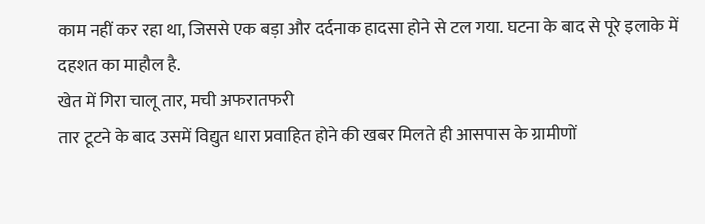काम नहीं कर रहा था, जिससे एक बड़ा और दर्दनाक हादसा होने से टल गया. घटना के बाद से पूरे इलाके में दहशत का माहौल है.
खेत में गिरा चालू तार, मची अफरातफरी
तार टूटने के बाद उसमें विद्युत धारा प्रवाहित होने की खबर मिलते ही आसपास के ग्रामीणों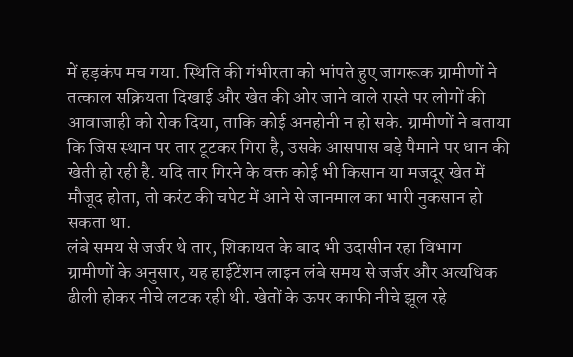में हड़कंप मच गया. स्थिति की गंभीरता को भांपते हुए जागरूक ग्रामीणों ने तत्काल सक्रियता दिखाई और खेत की ओर जाने वाले रास्ते पर लोगों की आवाजाही को रोक दिया, ताकि कोई अनहोनी न हो सके. ग्रामीणों ने बताया कि जिस स्थान पर तार टूटकर गिरा है, उसके आसपास बड़े पैमाने पर धान की खेती हो रही है. यदि तार गिरने के वक्त कोई भी किसान या मजदूर खेत में मौजूद होता, तो करंट की चपेट में आने से जानमाल का भारी नुकसान हो सकता था.
लंबे समय से जर्जर थे तार, शिकायत के बाद भी उदासीन रहा विभाग
ग्रामीणों के अनुसार, यह हाईटेंशन लाइन लंबे समय से जर्जर और अत्यधिक ढीली होकर नीचे लटक रही थी. खेतों के ऊपर काफी नीचे झूल रहे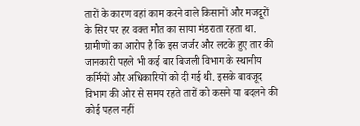तारों के कारण वहां काम करने वाले किसानों और मजदूरों के सिर पर हर वक्त मौत का साया मंडराता रहता था. ग्रामीणों का आरोप है कि इस जर्जर और लटके हुए तार की जानकारी पहले भी कई बार बिजली विभाग के स्थानीय कर्मियों और अधिकारियों को दी गई थी. इसके बावजूद विभाग की ओर से समय रहते तारों को कसने या बदलने की कोई पहल नहीं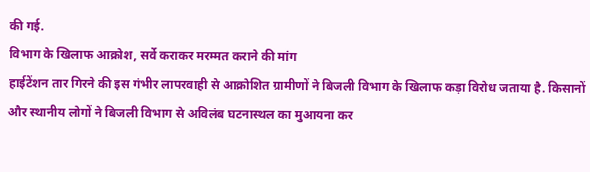की गई.
विभाग के खिलाफ आक्रोश, सर्वे कराकर मरम्मत कराने की मांग
हाईटेंशन तार गिरने की इस गंभीर लापरवाही से आक्रोशित ग्रामीणों ने बिजली विभाग के खिलाफ कड़ा विरोध जताया है. किसानों और स्थानीय लोगों ने बिजली विभाग से अविलंब घटनास्थल का मुआयना कर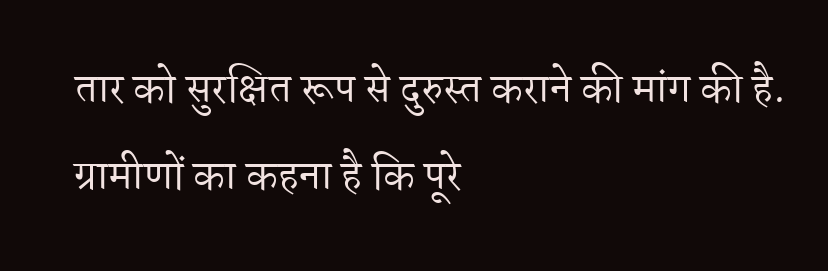तार को सुरक्षित रूप से दुरुस्त कराने की मांग की है. ग्रामीणों का कहना है कि पूरे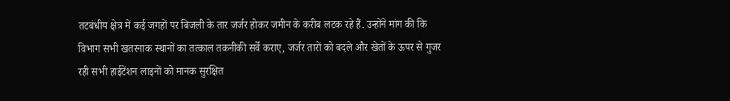तटबंधीय क्षेत्र में कई जगहों पर बिजली के तार जर्जर होकर जमीन के करीब लटक रहे हैं. उन्होंने मांग की कि विभाग सभी खतरनाक स्थानों का तत्काल तकनीकी सर्वे कराए, जर्जर तारों को बदले और खेतों के ऊपर से गुजर रही सभी हाईटेंशन लाइनों को मानक सुरक्षित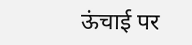ऊंचाई पर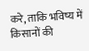करे, ताकि भविष्य में किसानों की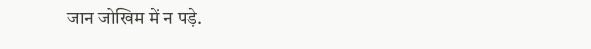जान जोखिम में न पड़े.